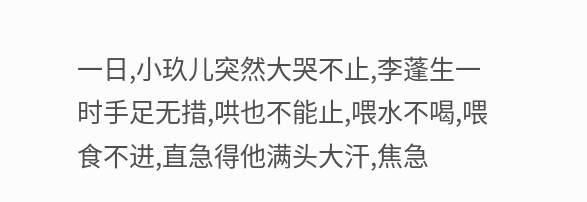一日,小玖儿突然大哭不止,李蓬生一时手足无措,哄也不能止,喂水不喝,喂食不进,直急得他满头大汗,焦急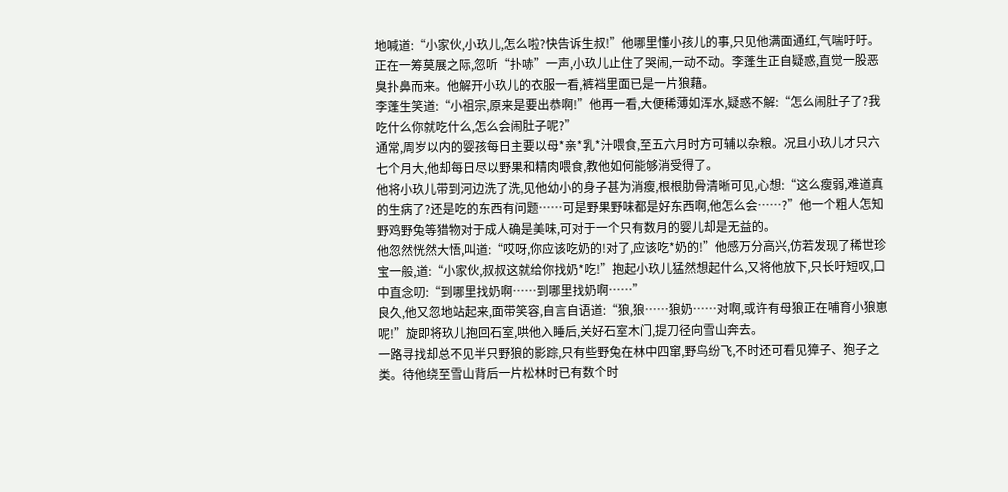地喊道:“小家伙,小玖儿,怎么啦?快告诉生叔!”他哪里懂小孩儿的事,只见他满面通红,气喘吁吁。正在一筹莫展之际,忽听“扑哧”一声,小玖儿止住了哭闹,一动不动。李蓬生正自疑惑,直觉一股恶臭扑鼻而来。他解开小玖儿的衣服一看,裤裆里面已是一片狼藉。
李蓬生笑道:“小祖宗,原来是要出恭啊!”他再一看,大便稀薄如浑水,疑惑不解:“怎么闹肚子了?我吃什么你就吃什么,怎么会闹肚子呢?”
通常,周岁以内的婴孩每日主要以母*亲*乳*汁喂食,至五六月时方可辅以杂粮。况且小玖儿才只六七个月大,他却每日尽以野果和精肉喂食,教他如何能够消受得了。
他将小玖儿带到河边洗了洗,见他幼小的身子甚为消瘦,根根肋骨清晰可见,心想:“这么瘦弱,难道真的生病了?还是吃的东西有问题……可是野果野味都是好东西啊,他怎么会……?”他一个粗人怎知野鸡野兔等猎物对于成人确是美味,可对于一个只有数月的婴儿却是无益的。
他忽然恍然大悟,叫道:“哎呀,你应该吃奶的!对了,应该吃*奶的!”他感万分高兴,仿若发现了稀世珍宝一般,道:“小家伙,叔叔这就给你找奶*吃!”抱起小玖儿猛然想起什么,又将他放下,只长吁短叹,口中直念叨:“到哪里找奶啊……到哪里找奶啊……”
良久,他又忽地站起来,面带笑容,自言自语道:“狼,狼……狼奶……对啊,或许有母狼正在哺育小狼崽呢!”旋即将玖儿抱回石室,哄他入睡后,关好石室木门,提刀径向雪山奔去。
一路寻找却总不见半只野狼的影踪,只有些野兔在林中四窜,野鸟纷飞,不时还可看见獐子、狍子之类。待他绕至雪山背后一片松林时已有数个时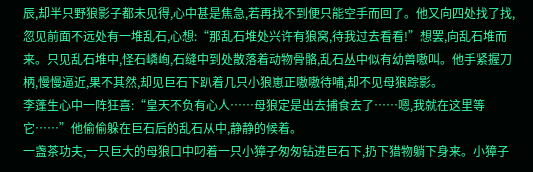辰,却半只野狼影子都未见得,心中甚是焦急,若再找不到便只能空手而回了。他又向四处找了找,忽见前面不远处有一堆乱石,心想:“那乱石堆处兴许有狼窝,待我过去看看!”想罢,向乱石堆而来。只见乱石堆中,怪石嶙峋,石缝中到处散落着动物骨骼,乱石丛中似有幼兽嗷叫。他手紧握刀柄,慢慢逼近,果不其然,却见巨石下趴着几只小狼崽正嗷嗷待哺,却不见母狼踪影。
李蓬生心中一阵狂喜:“皇天不负有心人……母狼定是出去捕食去了……嗯,我就在这里等它……”他偷偷躲在巨石后的乱石从中,静静的候着。
一盏茶功夫,一只巨大的母狼口中叼着一只小獐子匆匆钻进巨石下,扔下猎物躺下身来。小獐子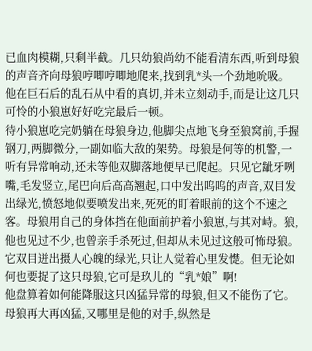已血肉模糊,只剩半截。几只幼狼尚幼不能看清东西,听到母狼的声音齐向母狼哼唧哼唧地爬来,找到乳*头一个劲地吮吸。他在巨石后的乱石从中看的真切,并未立刻动手,而是让这几只可怜的小狼崽好好吃完最后一顿。
待小狼崽吃完奶躺在母狼身边,他脚尖点地飞身至狼窝前,手握钢刀,两脚微分,一副如临大敌的架势。母狼是何等的机警,一听有异常响动,还未等他双脚落地便早已爬起。只见它龇牙咧嘴,毛发竖立,尾巴向后高高翘起,口中发出呜呜的声音,双目发出绿光,愤怒地似要喷发出来,死死的盯着眼前的这个不速之客。母狼用自己的身体挡在他面前护着小狼崽,与其对峙。狼,他也见过不少,也曾亲手杀死过,但却从未见过这般可怖母狼。它双目迸出摄人心魄的绿光,只让人觉着心里发憷。但无论如何也要捉了这只母狼,它可是玖儿的“乳*娘”啊!
他盘算着如何能降服这只凶猛异常的母狼,但又不能伤了它。母狼再大再凶猛,又哪里是他的对手,纵然是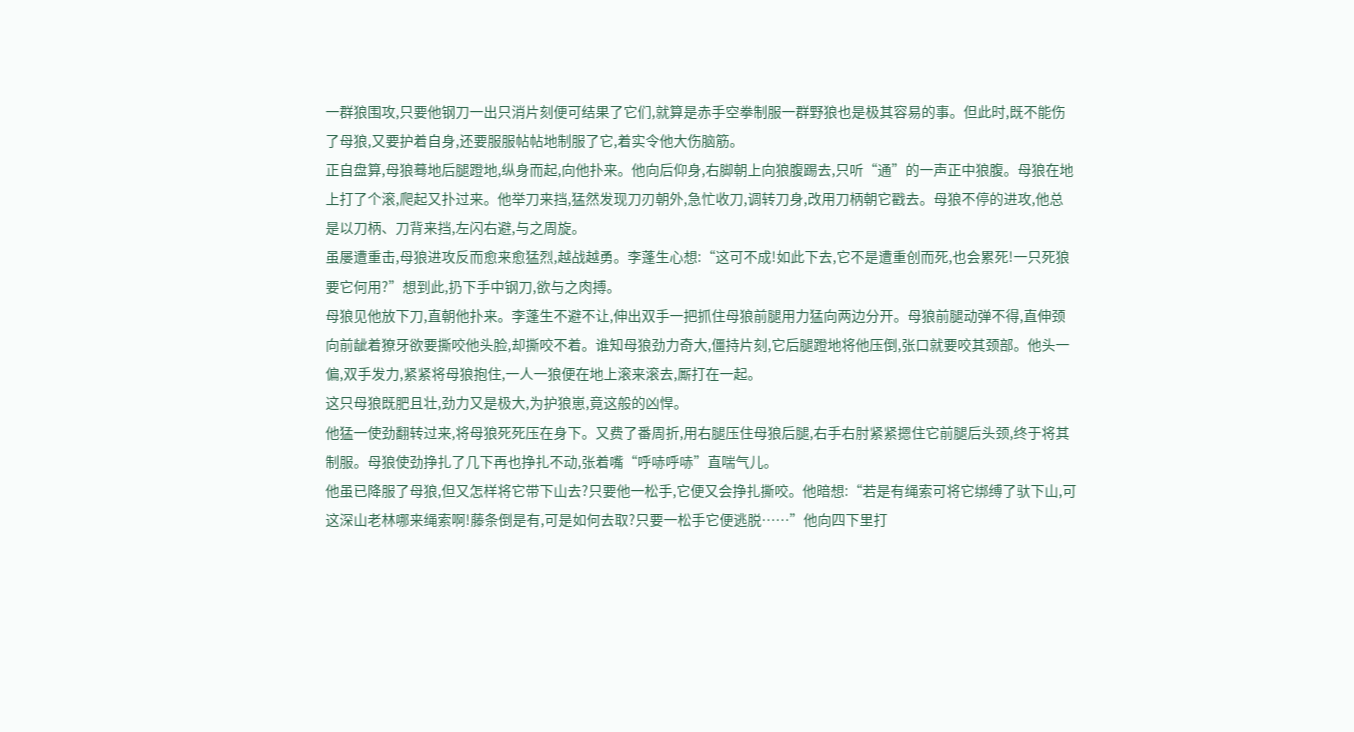一群狼围攻,只要他钢刀一出只消片刻便可结果了它们,就算是赤手空拳制服一群野狼也是极其容易的事。但此时,既不能伤了母狼,又要护着自身,还要服服帖帖地制服了它,着实令他大伤脑筋。
正自盘算,母狼蓦地后腿蹬地,纵身而起,向他扑来。他向后仰身,右脚朝上向狼腹踢去,只听“通”的一声正中狼腹。母狼在地上打了个滚,爬起又扑过来。他举刀来挡,猛然发现刀刃朝外,急忙收刀,调转刀身,改用刀柄朝它戳去。母狼不停的进攻,他总是以刀柄、刀背来挡,左闪右避,与之周旋。
虽屡遭重击,母狼进攻反而愈来愈猛烈,越战越勇。李蓬生心想:“这可不成!如此下去,它不是遭重创而死,也会累死!一只死狼要它何用?”想到此,扔下手中钢刀,欲与之肉搏。
母狼见他放下刀,直朝他扑来。李蓬生不避不让,伸出双手一把抓住母狼前腿用力猛向两边分开。母狼前腿动弹不得,直伸颈向前龇着獠牙欲要撕咬他头脸,却撕咬不着。谁知母狼劲力奇大,僵持片刻,它后腿蹬地将他压倒,张口就要咬其颈部。他头一偏,双手发力,紧紧将母狼抱住,一人一狼便在地上滚来滚去,厮打在一起。
这只母狼既肥且壮,劲力又是极大,为护狼崽,竟这般的凶悍。
他猛一使劲翻转过来,将母狼死死压在身下。又费了番周折,用右腿压住母狼后腿,右手右肘紧紧摁住它前腿后头颈,终于将其制服。母狼使劲挣扎了几下再也挣扎不动,张着嘴“呼哧呼哧”直喘气儿。
他虽已降服了母狼,但又怎样将它带下山去?只要他一松手,它便又会挣扎撕咬。他暗想:“若是有绳索可将它绑缚了驮下山,可这深山老林哪来绳索啊!藤条倒是有,可是如何去取?只要一松手它便逃脱……”他向四下里打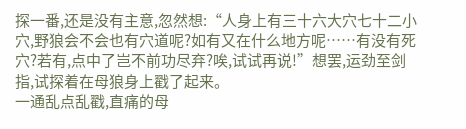探一番,还是没有主意,忽然想:“人身上有三十六大穴七十二小穴,野狼会不会也有穴道呢?如有又在什么地方呢……有没有死穴?若有,点中了岂不前功尽弃?唉,试试再说!”想罢,运劲至剑指,试探着在母狼身上戳了起来。
一通乱点乱戳,直痛的母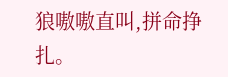狼嗷嗷直叫,拼命挣扎。